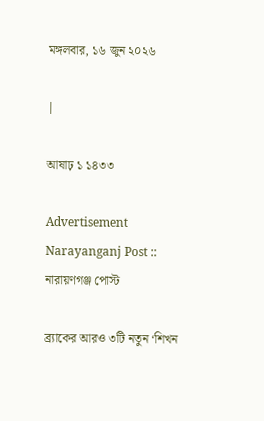মঙ্গলবার, ১৬ জুন ২০২৬

|

আষাঢ় ১ ১৪৩৩

Advertisement
Narayanganj Post :: নারায়ণগঞ্জ পোস্ট

ব্র্যাকের আরও ৩টি নতুন ‘শিখন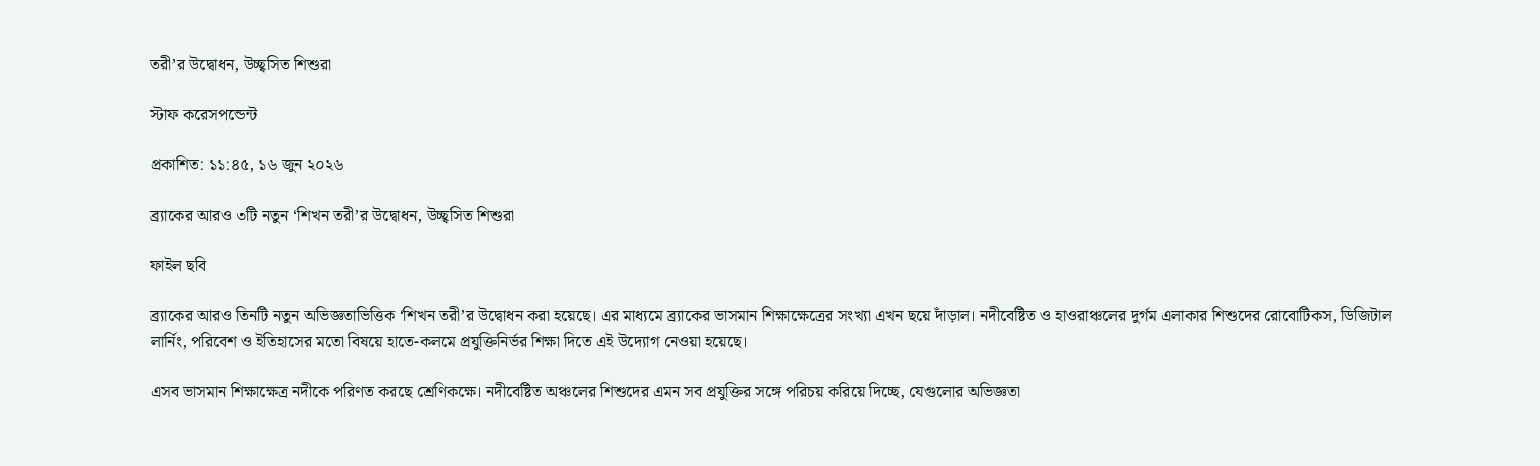তরী’র উদ্বোধন, উচ্ছ্বসিত শিশুরা

স্টাফ করেসপন্ডেন্ট

প্রকাশিত: ১১:৪৫, ১৬ জুন ২০২৬

ব্র্যাকের আরও ৩টি নতুন ‘শিখন তরী’র উদ্বোধন, উচ্ছ্বসিত শিশুরা

ফাইল ছবি

ব্র্যাকের আরও তিনটি নতুন অভিজ্ঞতাভিত্তিক ‘শিখন তরী’র উদ্বোধন করা হয়েছে। এর মাধ্যমে ব্র্যাকের ভাসমান শিক্ষাক্ষেত্রের সংখ্যা এখন ছয়ে দাঁড়াল। নদীবেষ্টিত ও হাওরাঞ্চলের দুর্গম এলাকার শিশুদের রোবোটিকস, ডিজিটাল লার্নিং, পরিবেশ ও ইতিহাসের মতো বিষয়ে হাতে-কলমে প্রযুক্তিনির্ভর শিক্ষা দিতে এই উদ্যোগ নেওয়া হয়েছে।

এসব ভাসমান শিক্ষাক্ষেত্র নদীকে পরিণত করছে শ্রেণিকক্ষে। নদীবেষ্টিত অঞ্চলের শিশুদের এমন সব প্রযুক্তির সঙ্গে পরিচয় করিয়ে দিচ্ছে, যেগুলোর অভিজ্ঞতা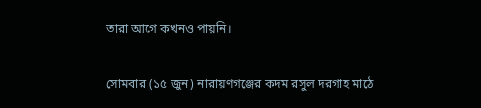তারা আগে কখনও পায়নি।

সোমবার (১৫ জুন) নারায়ণগঞ্জের কদম রসুল দরগাহ মাঠে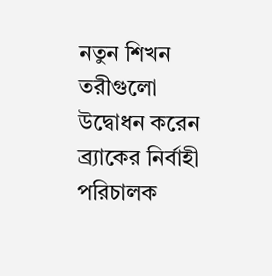নতুন শিখন তরীগুলো উদ্বোধন করেন ব্র্যাকের নির্বাহী পরিচালক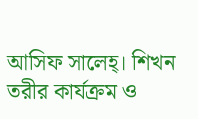আসিফ সালেহ্‌। শিখন তরীর কার্যক্রম ও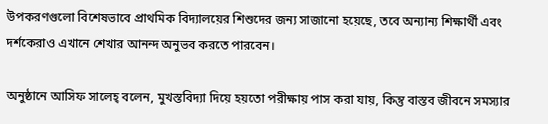উপকরণগুলো বিশেষভাবে প্রাথমিক বিদ্যালয়ের শিশুদের জন্য সাজানো হয়েছে, তবে অন্যান্য শিক্ষার্থী এবং দর্শকেরাও এখানে শেখার আনন্দ অনুভব করতে পারবেন।

অনুষ্ঠানে আসিফ সালেহ্‌ বলেন, মুখস্তবিদ্যা দিয়ে হয়তো পরীক্ষায় পাস করা যায়, কিন্তু বাস্তব জীবনে সমস্যার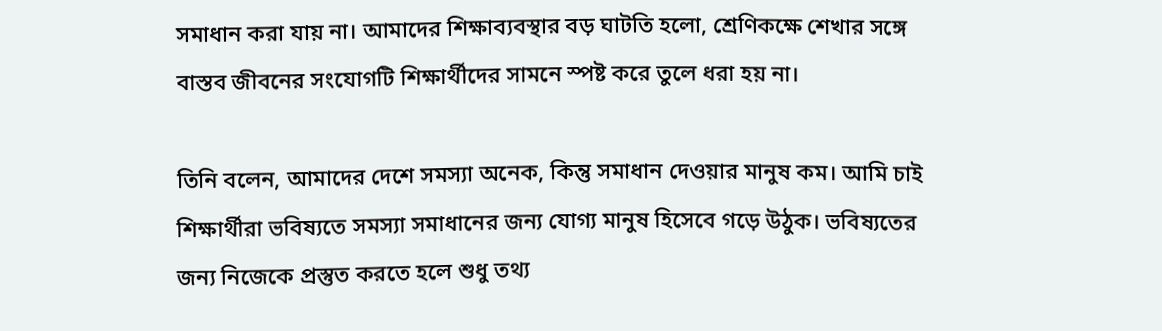সমাধান করা যায় না। আমাদের শিক্ষাব্যবস্থার বড় ঘাটতি হলো, শ্রেণিকক্ষে শেখার সঙ্গে বাস্তব জীবনের সংযোগটি শিক্ষার্থীদের সামনে স্পষ্ট করে তুলে ধরা হয় না।

তিনি বলেন, আমাদের দেশে সমস্যা অনেক, কিন্তু সমাধান দেওয়ার মানুষ কম। আমি চাই শিক্ষার্থীরা ভবিষ্যতে সমস্যা সমাধানের জন্য যোগ্য মানুষ হিসেবে গড়ে উঠুক। ভবিষ্যতের জন্য নিজেকে প্রস্তুত করতে হলে শুধু তথ্য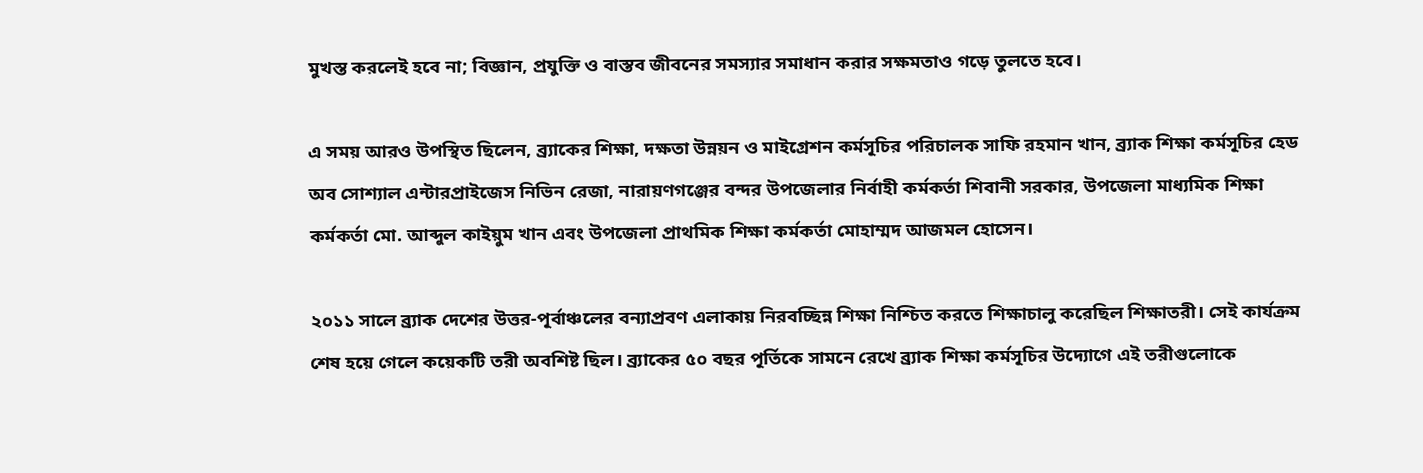মুখস্ত করলেই হবে না; বিজ্ঞান, প্রযুক্তি ও বাস্তব জীবনের সমস্যার সমাধান করার সক্ষমতাও গড়ে তুলতে হবে।

এ সময় আরও উপস্থিত ছিলেন, ব্র্যাকের শিক্ষা, দক্ষতা উন্নয়ন ও মাইগ্রেশন কর্মসূচির পরিচালক সাফি রহমান খান, ব্র্যাক শিক্ষা কর্মসূচির হেড অব সোশ্যাল এন্টারপ্রাইজেস নিভিন রেজা, নারায়ণগঞ্জের বন্দর উপজেলার নির্বাহী কর্মকর্তা শিবানী সরকার, উপজেলা মাধ্যমিক শিক্ষা কর্মকর্তা মো. আব্দুল কাইয়ুম খান এবং উপজেলা প্রাথমিক শিক্ষা কর্মকর্তা মোহাম্মদ আজমল হোসেন।

২০১১ সালে ব্র্যাক দেশের উত্তর-পূর্বাঞ্চলের বন্যাপ্রবণ এলাকায় নিরবচ্ছিন্ন শিক্ষা নিশ্চিত করতে শিক্ষাচালু করেছিল শিক্ষাতরী। সেই কার্যক্রম শেষ হয়ে গেলে কয়েকটি তরী অবশিষ্ট ছিল। ব্র্যাকের ৫০ বছর পূর্তিকে সামনে রেখে ব্র্যাক শিক্ষা কর্মসূচির উদ্যোগে এই তরীগুলোকে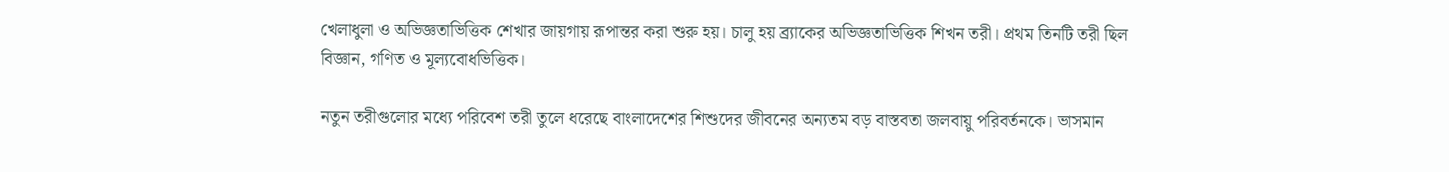খেলাধুলা ও অভিজ্ঞতাভিত্তিক শেখার জায়গায় রূপান্তর করা শুরু হয়। চালু হয় ব্র্যাকের অভিজ্ঞতাভিত্তিক শিখন তরী। প্রথম তিনটি তরী ছিল বিজ্ঞান, গণিত ও মূল্যবোধভিত্তিক।

নতুন তরীগুলোর মধ্যে পরিবেশ তরী তুলে ধরেছে বাংলাদেশের শিশুদের জীবনের অন্যতম বড় বাস্তবতা জলবায়ু পরিবর্তনকে। ভাসমান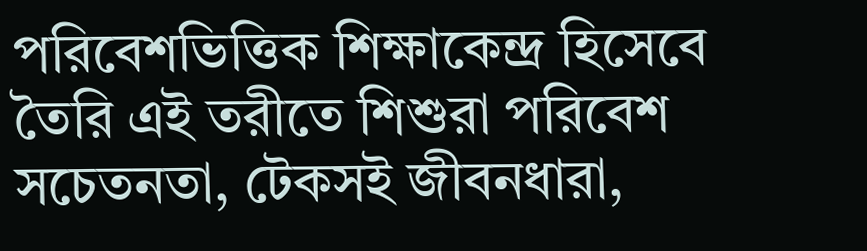পরিবেশভিত্তিক শিক্ষাকেন্দ্র হিসেবে তৈরি এই তরীতে শিশুরা পরিবেশ সচেতনতা, টেকসই জীবনধারা,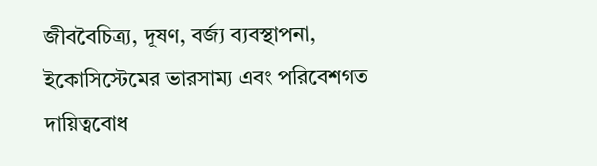জীববৈচিত্র্য, দূষণ, বর্জ্য ব্যবস্থাপনা, ইকোসিস্টেমের ভারসাম্য এবং পরিবেশগত দায়িত্ববোধ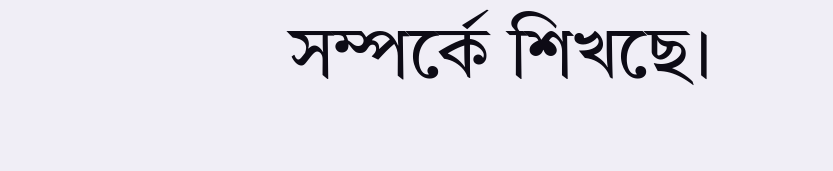সম্পর্কে শিখছে।